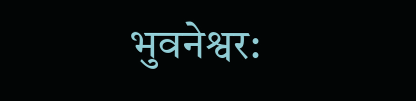भुवनेश्वर: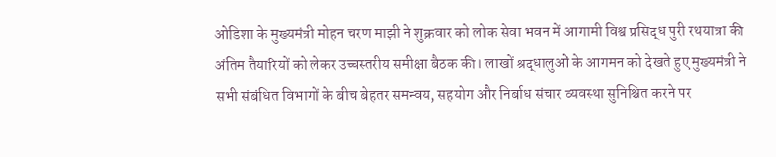ओडिशा के मुख्यमंत्री मोहन चरण माझी ने शुक्रवार को लोक सेवा भवन में आगामी विश्व प्रसिद्ध पुरी रथयात्रा की अंतिम तैयारियों को लेकर उच्चस्तरीय समीक्षा बैठक की। लाखों श्रद्धालुओं के आगमन को देखते हुए मुख्यमंत्री ने सभी संबंधित विभागों के बीच बेहतर समन्वय, सहयोग और निर्बाध संचार व्यवस्था सुनिश्चित करने पर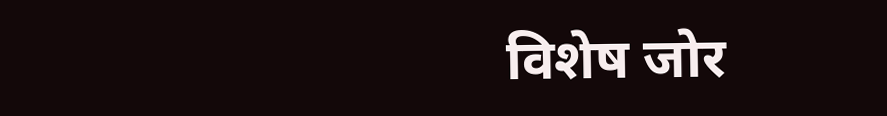विशेष जोर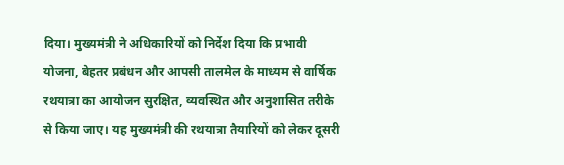दिया। मुख्यमंत्री ने अधिकारियों को निर्देश दिया कि प्रभावी योजना, बेहतर प्रबंधन और आपसी तालमेल के माध्यम से वार्षिक रथयात्रा का आयोजन सुरक्षित, व्यवस्थित और अनुशासित तरीके से किया जाए। यह मुख्यमंत्री की रथयात्रा तैयारियों को लेकर दूसरी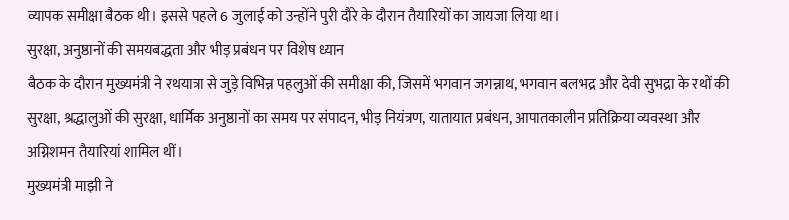व्यापक समीक्षा बैठक थी। इससे पहले 6 जुलाई को उन्होंने पुरी दौरे के दौरान तैयारियों का जायजा लिया था।
सुरक्षा, अनुष्ठानों की समयबद्धता और भीड़ प्रबंधन पर विशेष ध्यान
बैठक के दौरान मुख्यमंत्री ने रथयात्रा से जुड़े विभिन्न पहलुओं की समीक्षा की, जिसमें भगवान जगन्नाथ, भगवान बलभद्र और देवी सुभद्रा के रथों की सुरक्षा, श्रद्धालुओं की सुरक्षा, धार्मिक अनुष्ठानों का समय पर संपादन, भीड़ नियंत्रण, यातायात प्रबंधन, आपातकालीन प्रतिक्रिया व्यवस्था और अग्निशमन तैयारियां शामिल थीं।
मुख्यमंत्री माझी ने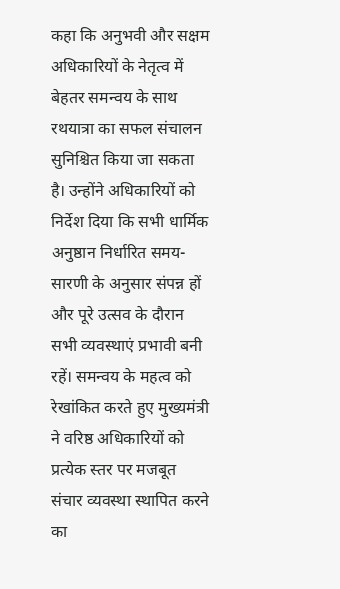कहा कि अनुभवी और सक्षम अधिकारियों के नेतृत्व में बेहतर समन्वय के साथ रथयात्रा का सफल संचालन सुनिश्चित किया जा सकता है। उन्होंने अधिकारियों को निर्देश दिया कि सभी धार्मिक अनुष्ठान निर्धारित समय-सारणी के अनुसार संपन्न हों और पूरे उत्सव के दौरान सभी व्यवस्थाएं प्रभावी बनी रहें। समन्वय के महत्व को रेखांकित करते हुए मुख्यमंत्री ने वरिष्ठ अधिकारियों को प्रत्येक स्तर पर मजबूत संचार व्यवस्था स्थापित करने का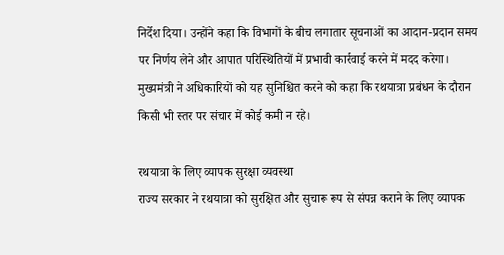निर्देश दिया। उन्होंने कहा कि विभागों के बीच लगातार सूचनाओं का आदान-प्रदान समय पर निर्णय लेने और आपात परिस्थितियों में प्रभावी कार्रवाई करने में मदद करेगा। मुख्यमंत्री ने अधिकारियों को यह सुनिश्चित करने को कहा कि रथयात्रा प्रबंधन के दौरान किसी भी स्तर पर संचार में कोई कमी न रहे।

रथयात्रा के लिए व्यापक सुरक्षा व्यवस्था
राज्य सरकार ने रथयात्रा को सुरक्षित और सुचारू रूप से संपन्न कराने के लिए व्यापक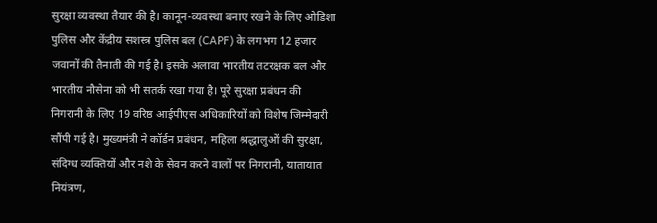सुरक्षा व्यवस्था तैयार की है। कानून-व्यवस्था बनाए रखने के लिए ओडिशा पुलिस और केंद्रीय सशस्त्र पुलिस बल (CAPF) के लगभग 12 हजार जवानों की तैनाती की गई है। इसके अलावा भारतीय तटरक्षक बल और भारतीय नौसेना को भी सतर्क रखा गया है। पूरे सुरक्षा प्रबंधन की निगरानी के लिए 19 वरिष्ठ आईपीएस अधिकारियों को विशेष जिम्मेदारी सौंपी गई है। मुख्यमंत्री ने कॉर्डन प्रबंधन, महिला श्रद्धालुओं की सुरक्षा, संदिग्ध व्यक्तियों और नशे के सेवन करने वालों पर निगरानी, यातायात नियंत्रण,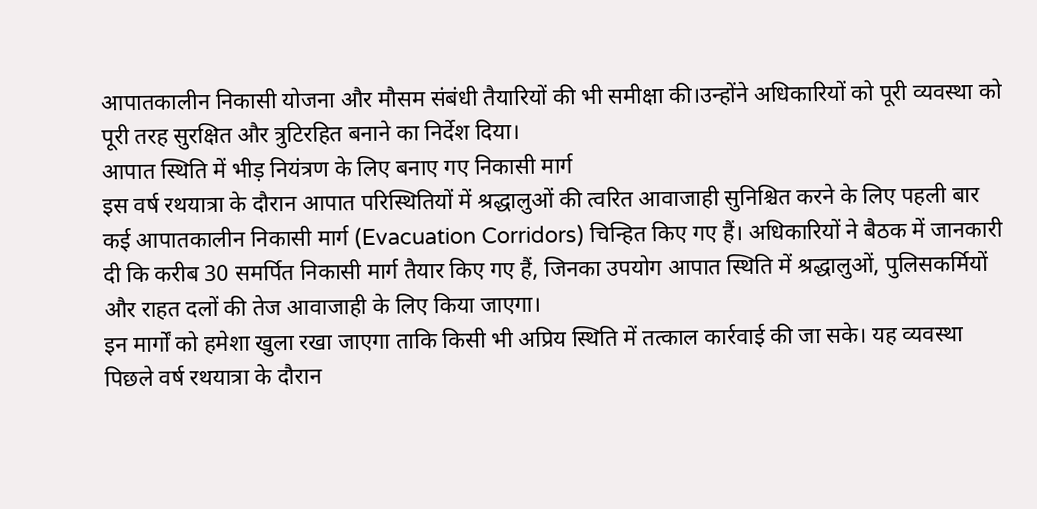आपातकालीन निकासी योजना और मौसम संबंधी तैयारियों की भी समीक्षा की।उन्होंने अधिकारियों को पूरी व्यवस्था को पूरी तरह सुरक्षित और त्रुटिरहित बनाने का निर्देश दिया।
आपात स्थिति में भीड़ नियंत्रण के लिए बनाए गए निकासी मार्ग
इस वर्ष रथयात्रा के दौरान आपात परिस्थितियों में श्रद्धालुओं की त्वरित आवाजाही सुनिश्चित करने के लिए पहली बार कई आपातकालीन निकासी मार्ग (Evacuation Corridors) चिन्हित किए गए हैं। अधिकारियों ने बैठक में जानकारी दी कि करीब 30 समर्पित निकासी मार्ग तैयार किए गए हैं, जिनका उपयोग आपात स्थिति में श्रद्धालुओं, पुलिसकर्मियों और राहत दलों की तेज आवाजाही के लिए किया जाएगा।
इन मार्गों को हमेशा खुला रखा जाएगा ताकि किसी भी अप्रिय स्थिति में तत्काल कार्रवाई की जा सके। यह व्यवस्था पिछले वर्ष रथयात्रा के दौरान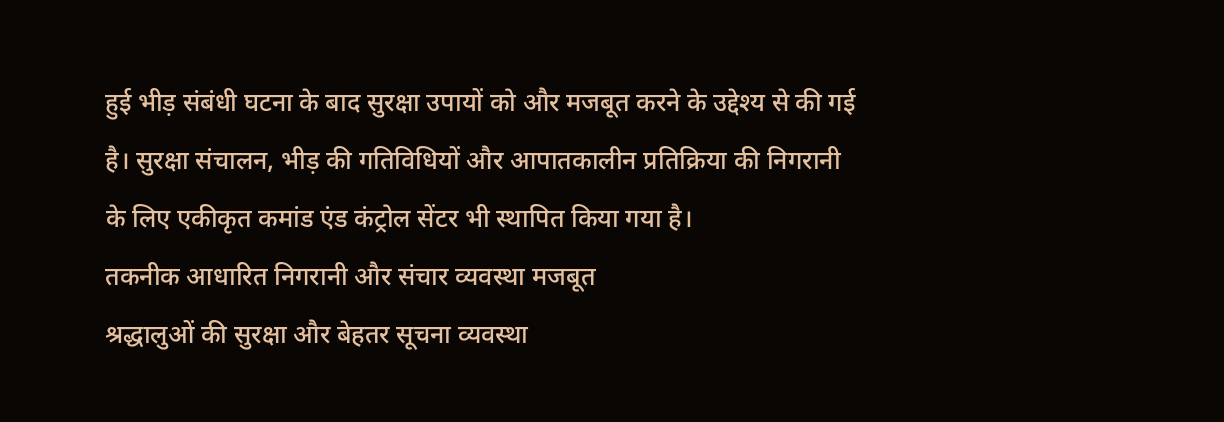हुई भीड़ संबंधी घटना के बाद सुरक्षा उपायों को और मजबूत करने के उद्देश्य से की गई है। सुरक्षा संचालन, भीड़ की गतिविधियों और आपातकालीन प्रतिक्रिया की निगरानी के लिए एकीकृत कमांड एंड कंट्रोल सेंटर भी स्थापित किया गया है।
तकनीक आधारित निगरानी और संचार व्यवस्था मजबूत
श्रद्धालुओं की सुरक्षा और बेहतर सूचना व्यवस्था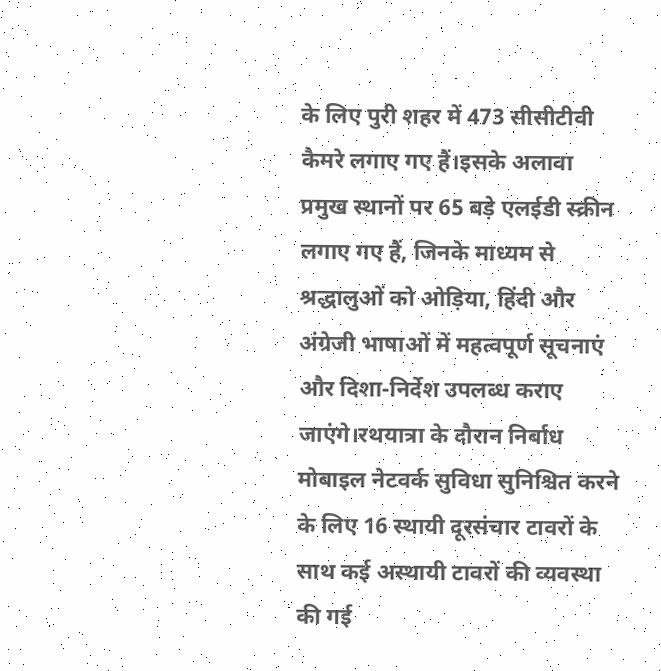के लिए पुरी शहर में 473 सीसीटीवी कैमरे लगाए गए हैं।इसके अलावा प्रमुख स्थानों पर 65 बड़े एलईडी स्क्रीन लगाए गए हैं, जिनके माध्यम से श्रद्धालुओं को ओड़िया, हिंदी और अंग्रेजी भाषाओं में महत्वपूर्ण सूचनाएं और दिशा-निर्देश उपलब्ध कराए जाएंगे।रथयात्रा के दौरान निर्बाध मोबाइल नेटवर्क सुविधा सुनिश्चित करने के लिए 16 स्थायी दूरसंचार टावरों के साथ कई अस्थायी टावरों की व्यवस्था की गई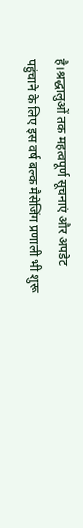है।श्रद्धालुओं तक महत्वपूर्ण सूचनाएं और अपडेट पहुंचाने के लिए इस वर्ष बल्क मैसेजिंग प्रणाली भी शुरू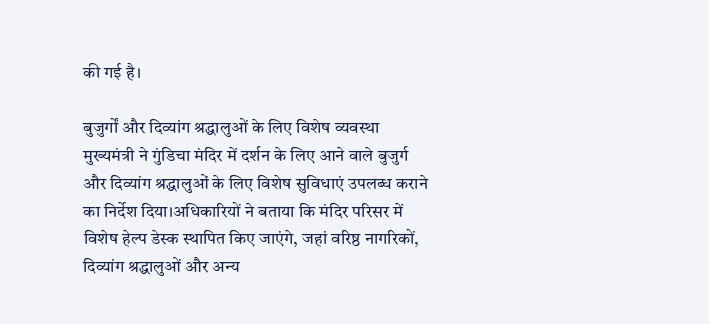की गई है।

बुजुर्गों और दिव्यांग श्रद्धालुओं के लिए विशेष व्यवस्था
मुख्यमंत्री ने गुंडिचा मंदिर में दर्शन के लिए आने वाले बुजुर्ग और दिव्यांग श्रद्धालुओं के लिए विशेष सुविधाएं उपलब्ध कराने का निर्देश दिया।अधिकारियों ने बताया कि मंदिर परिसर में विशेष हेल्प डेस्क स्थापित किए जाएंगे, जहां वरिष्ठ नागरिकों, दिव्यांग श्रद्धालुओं और अन्य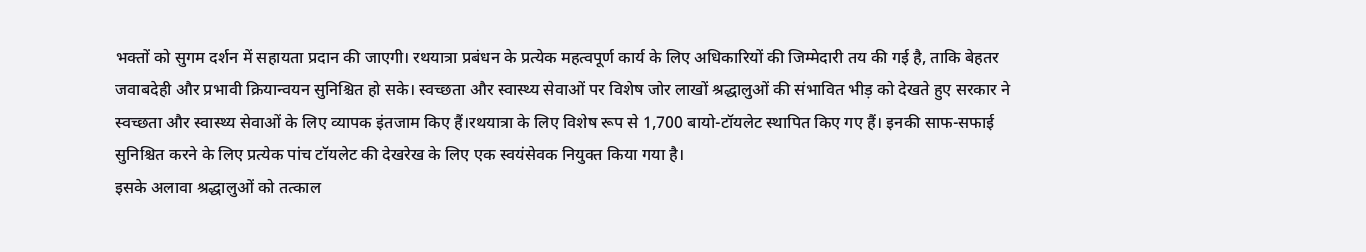भक्तों को सुगम दर्शन में सहायता प्रदान की जाएगी। रथयात्रा प्रबंधन के प्रत्येक महत्वपूर्ण कार्य के लिए अधिकारियों की जिम्मेदारी तय की गई है, ताकि बेहतर जवाबदेही और प्रभावी क्रियान्वयन सुनिश्चित हो सके। स्वच्छता और स्वास्थ्य सेवाओं पर विशेष जोर लाखों श्रद्धालुओं की संभावित भीड़ को देखते हुए सरकार ने स्वच्छता और स्वास्थ्य सेवाओं के लिए व्यापक इंतजाम किए हैं।रथयात्रा के लिए विशेष रूप से 1,700 बायो-टॉयलेट स्थापित किए गए हैं। इनकी साफ-सफाई सुनिश्चित करने के लिए प्रत्येक पांच टॉयलेट की देखरेख के लिए एक स्वयंसेवक नियुक्त किया गया है।
इसके अलावा श्रद्धालुओं को तत्काल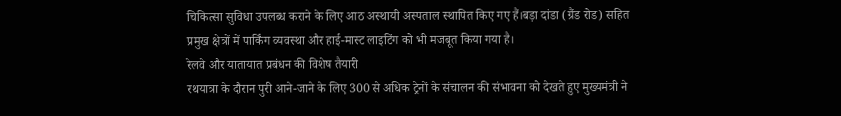चिकित्सा सुविधा उपलब्ध कराने के लिए आठ अस्थायी अस्पताल स्थापित किए गए हैं।बड़ा दांडा (ग्रैंड रोड) सहित प्रमुख क्षेत्रों में पार्किंग व्यवस्था और हाई-मास्ट लाइटिंग को भी मजबूत किया गया है।
रेलवे और यातायात प्रबंधन की विशेष तैयारी
रथयात्रा के दौरान पुरी आने-जाने के लिए 300 से अधिक ट्रेनों के संचालन की संभावना को देखते हुए मुख्यमंत्री ने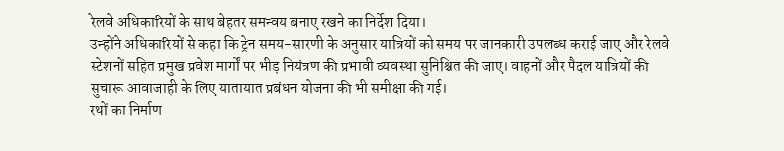रेलवे अधिकारियों के साथ बेहतर समन्वय बनाए रखने का निर्देश दिया।
उन्होंने अधिकारियों से कहा कि ट्रेन समय-सारणी के अनुसार यात्रियों को समय पर जानकारी उपलब्ध कराई जाए और रेलवे स्टेशनों सहित प्रमुख प्रवेश मार्गों पर भीड़ नियंत्रण की प्रभावी व्यवस्था सुनिश्चित की जाए। वाहनों और पैदल यात्रियों की सुचारू आवाजाही के लिए यातायात प्रबंधन योजना की भी समीक्षा की गई।
रथों का निर्माण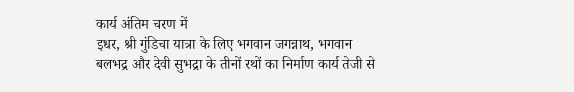कार्य अंतिम चरण में
इधर, श्री गुंडिचा यात्रा के लिए भगवान जगन्नाथ, भगवान बलभद्र और देवी सुभद्रा के तीनों रथों का निर्माण कार्य तेजी से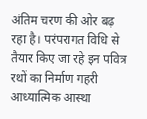अंतिम चरण की ओर बढ़ रहा है। परंपरागत विधि से तैयार किए जा रहे इन पवित्र रथों का निर्माण गहरी आध्यात्मिक आस्था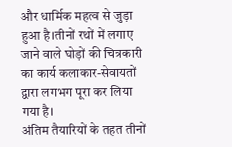और धार्मिक महत्व से जुड़ा हुआ है।तीनों रथों में लगाए जाने वाले घोड़ों की चित्रकारी का कार्य कलाकार-सेवायतों द्वारा लगभग पूरा कर लिया गया है।
अंतिम तैयारियों के तहत तीनों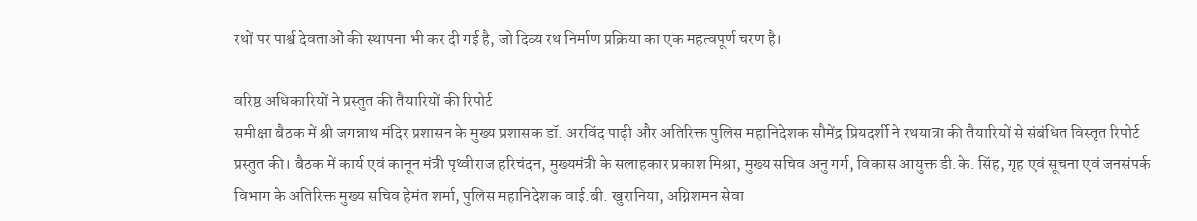रथों पर पार्श्व देवताओं की स्थापना भी कर दी गई है, जो दिव्य रथ निर्माण प्रक्रिया का एक महत्वपूर्ण चरण है।

वरिष्ठ अधिकारियों ने प्रस्तुत की तैयारियों की रिपोर्ट
समीक्षा बैठक में श्री जगन्नाथ मंदिर प्रशासन के मुख्य प्रशासक डॉ. अरविंद पाढ़ी और अतिरिक्त पुलिस महानिदेशक सौमेंद्र प्रियदर्शी ने रथयात्रा की तैयारियों से संबंधित विस्तृत रिपोर्ट प्रस्तुत की। बैठक में कार्य एवं कानून मंत्री पृथ्वीराज हरिचंदन, मुख्यमंत्री के सलाहकार प्रकाश मिश्रा, मुख्य सचिव अनु गर्ग, विकास आयुक्त डी.के. सिंह, गृह एवं सूचना एवं जनसंपर्क विभाग के अतिरिक्त मुख्य सचिव हेमंत शर्मा, पुलिस महानिदेशक वाई.बी. खुरानिया, अग्निशमन सेवा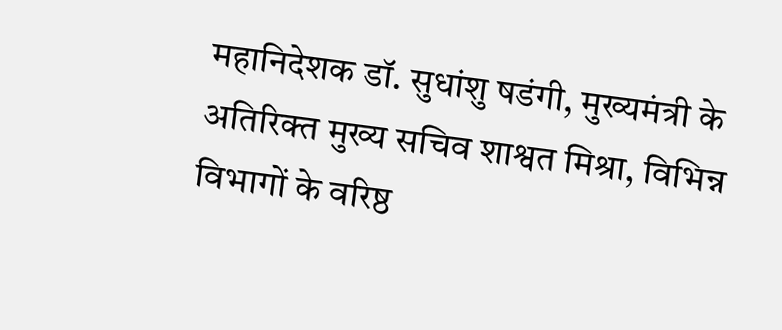महानिदेशक डॉ. सुधांशु षडंगी, मुख्यमंत्री के अतिरिक्त मुख्य सचिव शाश्वत मिश्रा, विभिन्न विभागों के वरिष्ठ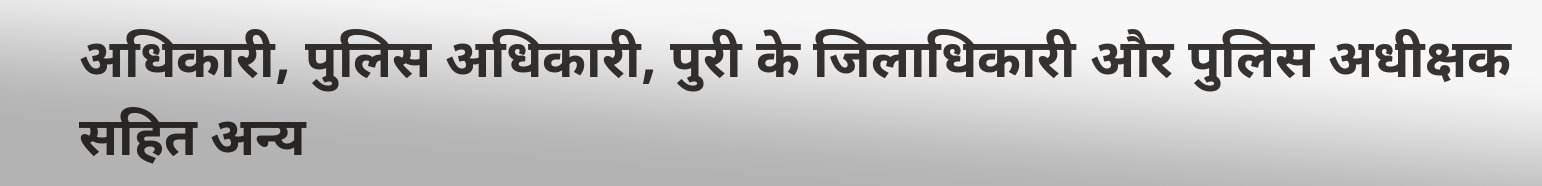अधिकारी, पुलिस अधिकारी, पुरी के जिलाधिकारी और पुलिस अधीक्षक सहित अन्य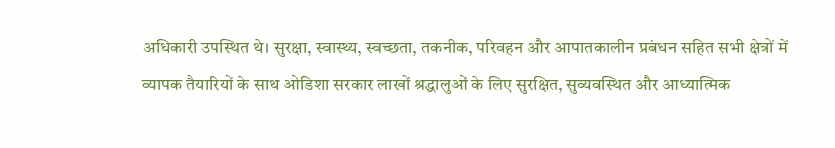अधिकारी उपस्थित थे। सुरक्षा, स्वास्थ्य, स्वच्छता, तकनीक, परिवहन और आपातकालीन प्रबंधन सहित सभी क्षेत्रों में व्यापक तैयारियों के साथ ओडिशा सरकार लाखों श्रद्धालुओं के लिए सुरक्षित, सुव्यवस्थित और आध्यात्मिक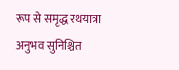रूप से समृद्ध रथयात्रा अनुभव सुनिश्चित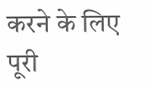करने के लिए पूरी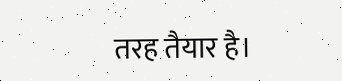तरह तैयार है।